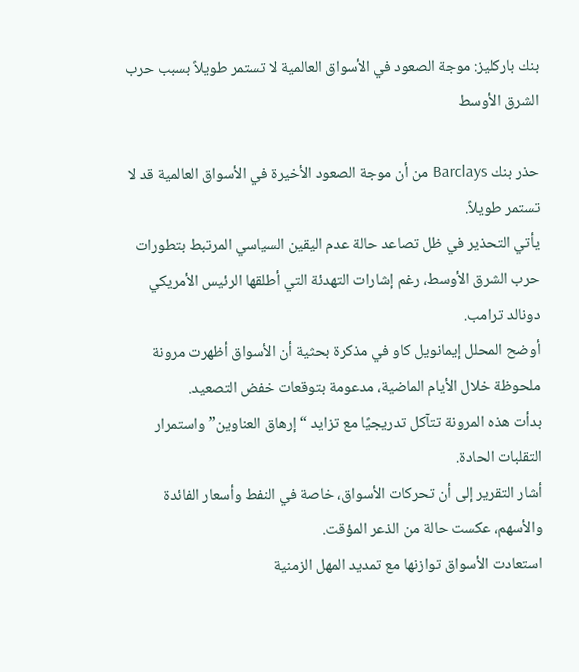بنك باركليز: موجة الصعود في الأسواق العالمية لا تستمر طويلاً بسبب حرب الشرق الأوسط

حذر بنك Barclays من أن موجة الصعود الأخيرة في الأسواق العالمية قد لا تستمر طويلاً.
يأتي التحذير في ظل تصاعد حالة عدم اليقين السياسي المرتبط بتطورات حرب الشرق الأوسط، رغم إشارات التهدئة التي أطلقها الرئيس الأمريكي دونالد ترامب.
أوضح المحلل إيمانويل كاو في مذكرة بحثية أن الأسواق أظهرت مرونة ملحوظة خلال الأيام الماضية، مدعومة بتوقعات خفض التصعيد.
بدأت هذه المرونة تتآكل تدريجيًا مع تزايد “إرهاق العناوين” واستمرار التقلبات الحادة.
أشار التقرير إلى أن تحركات الأسواق، خاصة في النفط وأسعار الفائدة والأسهم، عكست حالة من الذعر المؤقت.
استعادت الأسواق توازنها مع تمديد المهل الزمنية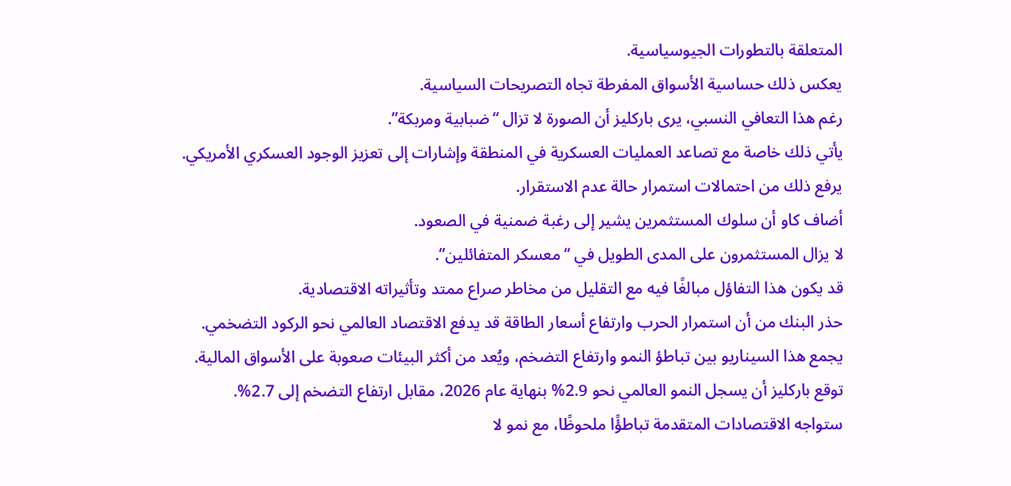المتعلقة بالتطورات الجيوسياسية.
يعكس ذلك حساسية الأسواق المفرطة تجاه التصريحات السياسية.
رغم هذا التعافي النسبي، يرى باركليز أن الصورة لا تزال “ضبابية ومربكة”.
يأتي ذلك خاصة مع تصاعد العمليات العسكرية في المنطقة وإشارات إلى تعزيز الوجود العسكري الأمريكي.
يرفع ذلك من احتمالات استمرار حالة عدم الاستقرار.
أضاف كاو أن سلوك المستثمرين يشير إلى رغبة ضمنية في الصعود.
لا يزال المستثمرون على المدى الطويل في “معسكر المتفائلين”.
قد يكون هذا التفاؤل مبالغًا فيه مع التقليل من مخاطر صراع ممتد وتأثيراته الاقتصادية.
حذر البنك من أن استمرار الحرب وارتفاع أسعار الطاقة قد يدفع الاقتصاد العالمي نحو الركود التضخمي.
يجمع هذا السيناريو بين تباطؤ النمو وارتفاع التضخم، ويُعد من أكثر البيئات صعوبة على الأسواق المالية.
توقع باركليز أن يسجل النمو العالمي نحو 2.9% بنهاية عام 2026، مقابل ارتفاع التضخم إلى 2.7%.
ستواجه الاقتصادات المتقدمة تباطؤًا ملحوظًا، مع نمو لا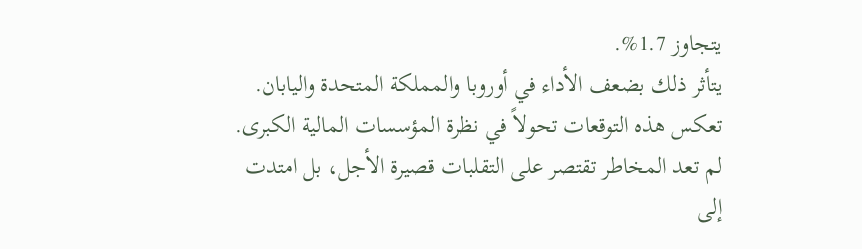يتجاوز 1.7%.
يتأثر ذلك بضعف الأداء في أوروبا والمملكة المتحدة واليابان.
تعكس هذه التوقعات تحولاً في نظرة المؤسسات المالية الكبرى.
لم تعد المخاطر تقتصر على التقلبات قصيرة الأجل، بل امتدت إلى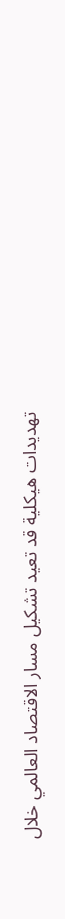تهديدات هيكلية قد تعيد تشكيل مسار الاقتصاد العالمي خلال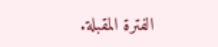الفترة المقبلة.